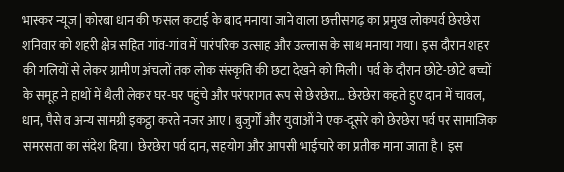भास्कर न्यूज | कोरबा धान की फसल कटाई के बाद मनाया जाने वाला छत्तीसगढ़ का प्रमुख लोकपर्व छेरछेरा शनिवार को शहरी क्षेत्र सहित गांव-गांव में पारंपरिक उत्साह और उल्लास के साथ मनाया गया। इस दौरान शहर की गलियों से लेकर ग्रामीण अंचलों तक लोक संस्कृति की छटा देखने को मिली। पर्व के दौरान छोटे-छोटे बच्चों के समूह ने हाथों में थैली लेकर घर-घर पहुंचे और परंपरागत रूप से छेरछेरा… छेरछेरा कहते हुए दान में चावल, धान, पैसे व अन्य सामग्री इकट्ठा करते नजर आए। बुजुर्गों और युवाओं ने एक-दूसरे को छेरछेरा पर्व पर सामाजिक समरसता का संदेश दिया। छेरछेरा पर्व दान, सहयोग और आपसी भाईचारे का प्रतीक माना जाता है। इस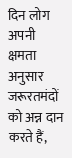दिन लोग अपनी क्षमता अनुसार जरूरतमंदों को अन्न दान करते हैं,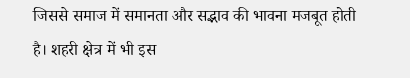जिससे समाज में समानता और सद्भाव की भावना मजबूत होती है। शहरी क्षेत्र में भी इस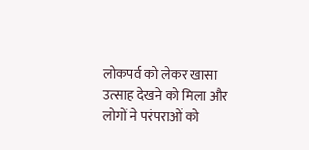लोकपर्व को लेकर खासा उत्साह देखने को मिला और लोगों ने परंपराओं को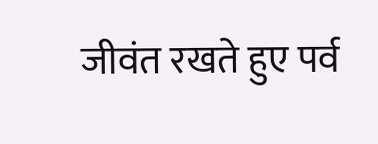जीवंत रखते हुए पर्व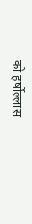को हर्षोल्लास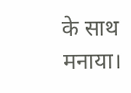के साथ मनाया।